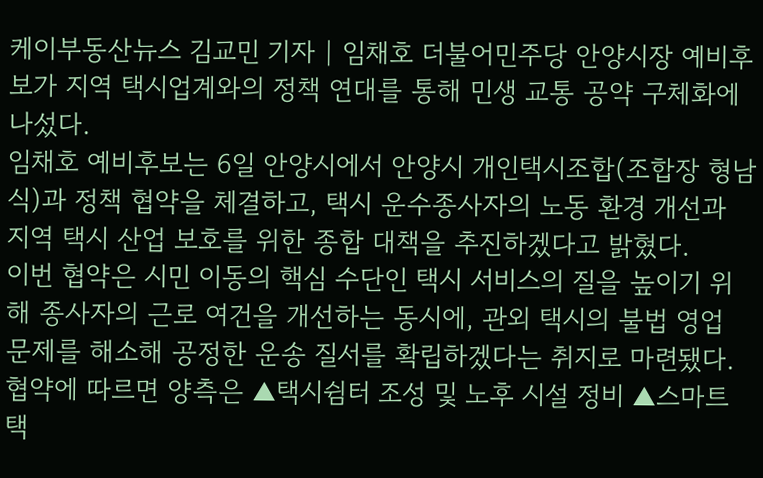케이부동산뉴스 김교민 기자 | 임채호 더불어민주당 안양시장 예비후보가 지역 택시업계와의 정책 연대를 통해 민생 교통 공약 구체화에 나섰다.
임채호 예비후보는 6일 안양시에서 안양시 개인택시조합(조합장 형남식)과 정책 협약을 체결하고, 택시 운수종사자의 노동 환경 개선과 지역 택시 산업 보호를 위한 종합 대책을 추진하겠다고 밝혔다.
이번 협약은 시민 이동의 핵심 수단인 택시 서비스의 질을 높이기 위해 종사자의 근로 여건을 개선하는 동시에, 관외 택시의 불법 영업 문제를 해소해 공정한 운송 질서를 확립하겠다는 취지로 마련됐다.
협약에 따르면 양측은 ▲택시쉼터 조성 및 노후 시설 정비 ▲스마트 택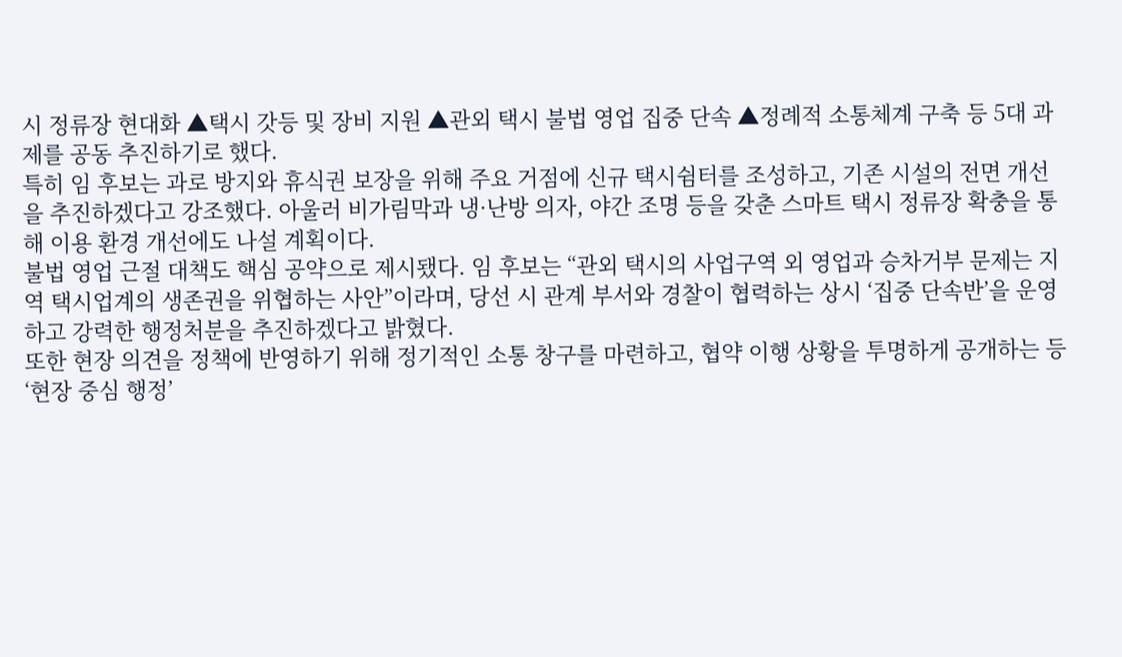시 정류장 현대화 ▲택시 갓등 및 장비 지원 ▲관외 택시 불법 영업 집중 단속 ▲정례적 소통체계 구축 등 5대 과제를 공동 추진하기로 했다.
특히 임 후보는 과로 방지와 휴식권 보장을 위해 주요 거점에 신규 택시쉼터를 조성하고, 기존 시설의 전면 개선을 추진하겠다고 강조했다. 아울러 비가림막과 냉·난방 의자, 야간 조명 등을 갖춘 스마트 택시 정류장 확충을 통해 이용 환경 개선에도 나설 계획이다.
불법 영업 근절 대책도 핵심 공약으로 제시됐다. 임 후보는 “관외 택시의 사업구역 외 영업과 승차거부 문제는 지역 택시업계의 생존권을 위협하는 사안”이라며, 당선 시 관계 부서와 경찰이 협력하는 상시 ‘집중 단속반’을 운영하고 강력한 행정처분을 추진하겠다고 밝혔다.
또한 현장 의견을 정책에 반영하기 위해 정기적인 소통 창구를 마련하고, 협약 이행 상황을 투명하게 공개하는 등 ‘현장 중심 행정’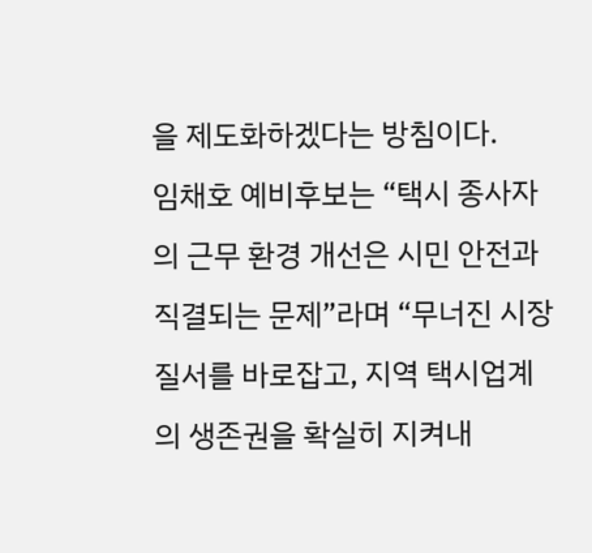을 제도화하겠다는 방침이다.
임채호 예비후보는 “택시 종사자의 근무 환경 개선은 시민 안전과 직결되는 문제”라며 “무너진 시장 질서를 바로잡고, 지역 택시업계의 생존권을 확실히 지켜내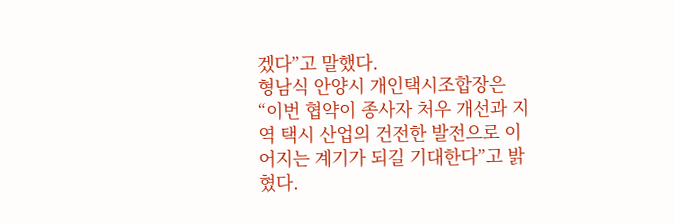겠다”고 말했다.
형남식 안양시 개인택시조합장은 “이번 협약이 종사자 처우 개선과 지역 택시 산업의 건전한 발전으로 이어지는 계기가 되길 기대한다”고 밝혔다.